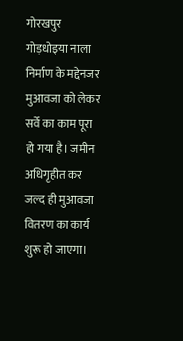गोरखपुर गोड़धोइया नाला निर्माण के मद्देनजर मुआवजा को लेकर सर्वे का काम पूरा हो गया है। जमीन अधिगृहीत कर जल्द ही मुआवजा वितरण का कार्य शुरू हो जाएगा।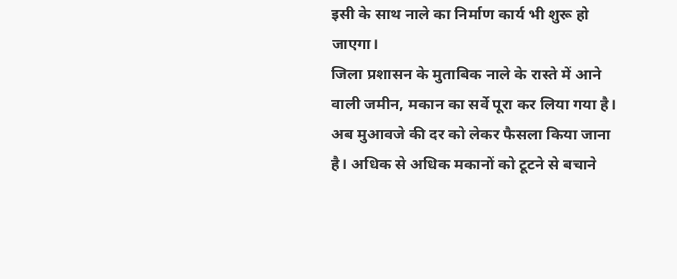इसी के साथ नाले का निर्माण कार्य भी शुरू हो जाएगा।
जिला प्रशासन के मुताबिक नाले के रास्ते में आने वाली जमीन, मकान का सर्वे पूरा कर लिया गया है। अब मुआवजे की दर को लेकर फैसला किया जाना है। अधिक से अधिक मकानों को टूटने से बचाने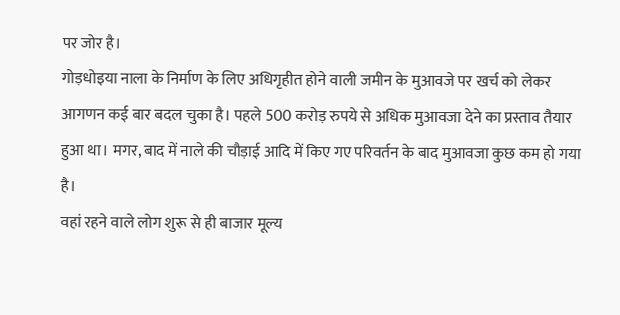पर जोर है।
गोड़धोइया नाला के निर्माण के लिए अधिगृहीत होने वाली जमीन के मुआवजे पर खर्च को लेकर आगणन कई बार बदल चुका है। पहले 500 करोड़ रुपये से अधिक मुआवजा देने का प्रस्ताव तैयार हुआ था। मगर, बाद में नाले की चौड़ाई आदि में किए गए परिवर्तन के बाद मुआवजा कुछ कम हो गया है।
वहां रहने वाले लोग शुरू से ही बाजार मूल्य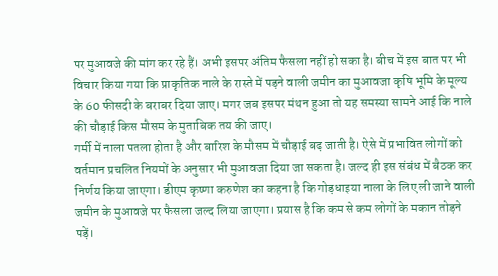पर मुआवजे की मांग कर रहे हैं। अभी इसपर अंतिम फैसला नहीं हो सका है। बीच में इस बात पर भी विचार किया गया कि प्राकृतिक नाले के रास्ते में पड़ने वाली जमीन का मुआवजा कृषि भूमि के मूल्य के 60 फीसदी के बराबर दिया जाए। मगर जब इसपर मंथन हुआ तो यह समस्या सामने आई कि नाले की चौड़ाई किस मौसम के मुताबिक तय की जाए।
गर्मी में नाला पतला होता है और बारिश के मौसम में चौड़ाई बढ़ जाती है। ऐसे में प्रभावित लोगों को वर्तमान प्रचलित नियमों के अनुसार भी मुआवजा दिया जा सकता है। जल्द ही इस संबंध में बैठक कर निर्णय किया जाएगा। डीएम कृष्णा करुणेश का कहना है कि गोड़धाइया नाला के लिए ली जाने वाली जमीन के मुआवजे पर फैसला जल्द लिया जाएगा। प्रयास है कि कम से कम लोगों के मकान तोड़ने पड़ें।